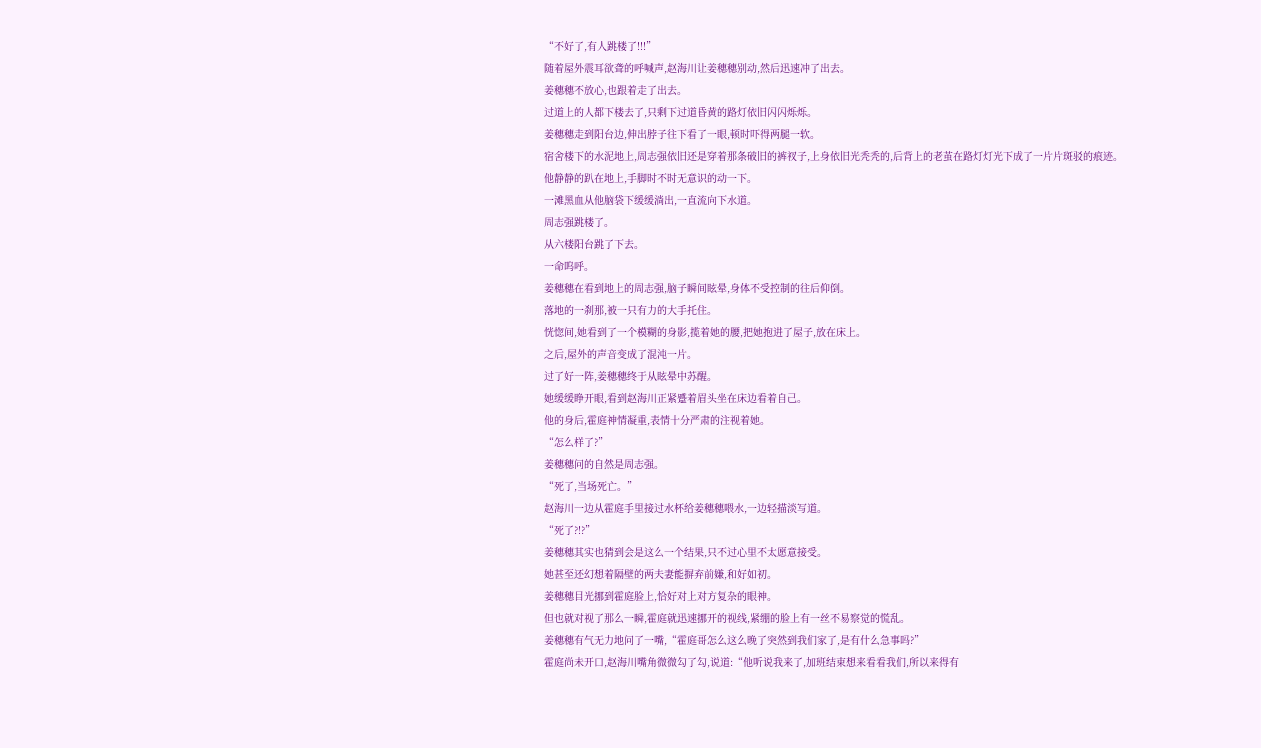“不好了,有人跳楼了!!!”
随着屋外震耳欲聋的呼喊声,赵海川让姜穗穗别动,然后迅速冲了出去。
姜穗穗不放心,也跟着走了出去。
过道上的人都下楼去了,只剩下过道昏黄的路灯依旧闪闪烁烁。
姜穗穗走到阳台边,伸出脖子往下看了一眼,顿时吓得两腿一软。
宿舍楼下的水泥地上,周志强依旧还是穿着那条破旧的裤衩子,上身依旧光秃秃的,后背上的老茧在路灯灯光下成了一片片斑驳的痕迹。
他静静的趴在地上,手脚时不时无意识的动一下。
一滩黑血从他脑袋下缓缓淌出,一直流向下水道。
周志强跳楼了。
从六楼阳台跳了下去。
一命呜呼。
姜穗穗在看到地上的周志强,脑子瞬间眩晕,身体不受控制的往后仰倒。
落地的一刹那,被一只有力的大手托住。
恍惚间,她看到了一个模糊的身影,揽着她的腰,把她抱进了屋子,放在床上。
之后,屋外的声音变成了混沌一片。
过了好一阵,姜穗穗终于从眩晕中苏醒。
她缓缓睁开眼,看到赵海川正紧蹙着眉头坐在床边看着自己。
他的身后,霍庭神情凝重,表情十分严肃的注视着她。
“怎么样了?”
姜穗穗问的自然是周志强。
“死了,当场死亡。”
赵海川一边从霍庭手里接过水杯给姜穗穗喂水,一边轻描淡写道。
“死了?!?”
姜穗穗其实也猜到会是这么一个结果,只不过心里不太愿意接受。
她甚至还幻想着隔壁的两夫妻能摒弃前嫌,和好如初。
姜穗穗目光挪到霍庭脸上,恰好对上对方复杂的眼神。
但也就对视了那么一瞬,霍庭就迅速挪开的视线,紧绷的脸上有一丝不易察觉的慌乱。
姜穗穗有气无力地问了一嘴,“霍庭哥怎么这么晚了突然到我们家了,是有什么急事吗?”
霍庭尚未开口,赵海川嘴角微微勾了勾,说道:“他听说我来了,加班结束想来看看我们,所以来得有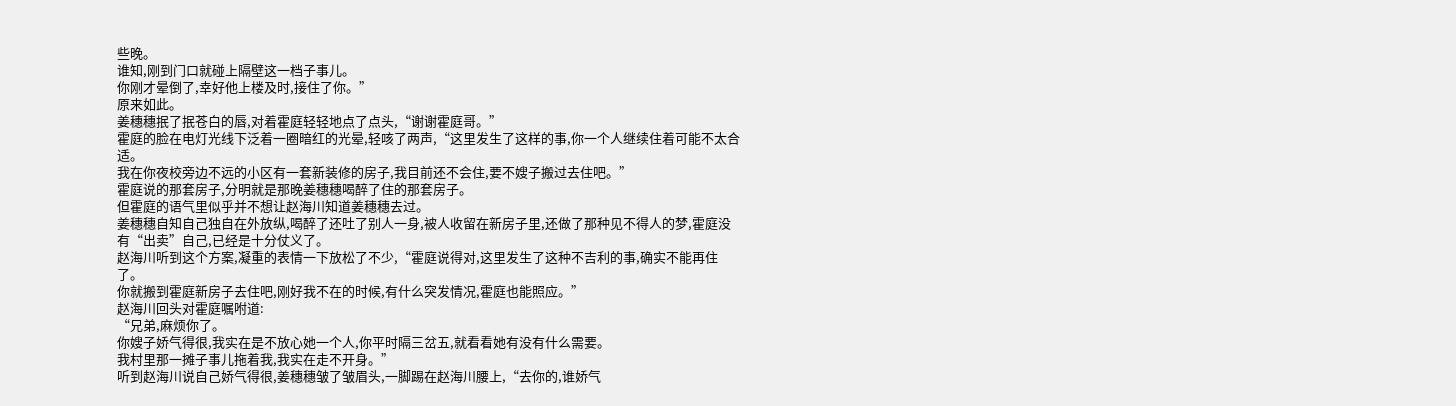些晚。
谁知,刚到门口就碰上隔壁这一档子事儿。
你刚才晕倒了,幸好他上楼及时,接住了你。”
原来如此。
姜穗穗抿了抿苍白的唇,对着霍庭轻轻地点了点头,“谢谢霍庭哥。”
霍庭的脸在电灯光线下泛着一圈暗红的光晕,轻咳了两声,“这里发生了这样的事,你一个人继续住着可能不太合适。
我在你夜校旁边不远的小区有一套新装修的房子,我目前还不会住,要不嫂子搬过去住吧。”
霍庭说的那套房子,分明就是那晚姜穗穗喝醉了住的那套房子。
但霍庭的语气里似乎并不想让赵海川知道姜穗穗去过。
姜穗穗自知自己独自在外放纵,喝醉了还吐了别人一身,被人收留在新房子里,还做了那种见不得人的梦,霍庭没有“出卖”自己,已经是十分仗义了。
赵海川听到这个方案,凝重的表情一下放松了不少,“霍庭说得对,这里发生了这种不吉利的事,确实不能再住了。
你就搬到霍庭新房子去住吧,刚好我不在的时候,有什么突发情况,霍庭也能照应。”
赵海川回头对霍庭嘱咐道:
“兄弟,麻烦你了。
你嫂子娇气得很,我实在是不放心她一个人,你平时隔三岔五,就看看她有没有什么需要。
我村里那一摊子事儿拖着我,我实在走不开身。”
听到赵海川说自己娇气得很,姜穗穗皱了皱眉头,一脚踢在赵海川腰上,“去你的,谁娇气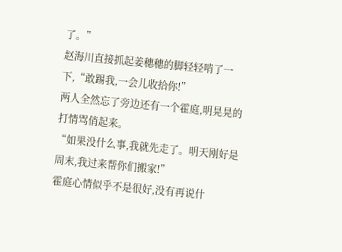了。”
赵海川直接抓起姜穗穗的脚轻轻啃了一下,“敢踢我,一会儿收拾你!”
两人全然忘了旁边还有一个霍庭,明晃晃的打情骂俏起来。
“如果没什么事,我就先走了。明天刚好是周末,我过来帮你们搬家!”
霍庭心情似乎不是很好,没有再说什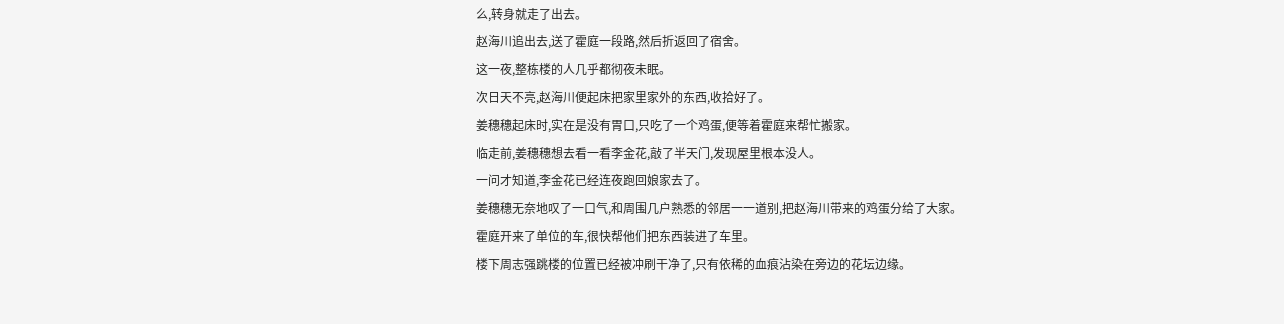么,转身就走了出去。
赵海川追出去,送了霍庭一段路,然后折返回了宿舍。
这一夜,整栋楼的人几乎都彻夜未眠。
次日天不亮,赵海川便起床把家里家外的东西,收拾好了。
姜穗穗起床时,实在是没有胃口,只吃了一个鸡蛋,便等着霍庭来帮忙搬家。
临走前,姜穗穗想去看一看李金花,敲了半天门,发现屋里根本没人。
一问才知道,李金花已经连夜跑回娘家去了。
姜穗穗无奈地叹了一口气,和周围几户熟悉的邻居一一道别,把赵海川带来的鸡蛋分给了大家。
霍庭开来了单位的车,很快帮他们把东西装进了车里。
楼下周志强跳楼的位置已经被冲刷干净了,只有依稀的血痕沾染在旁边的花坛边缘。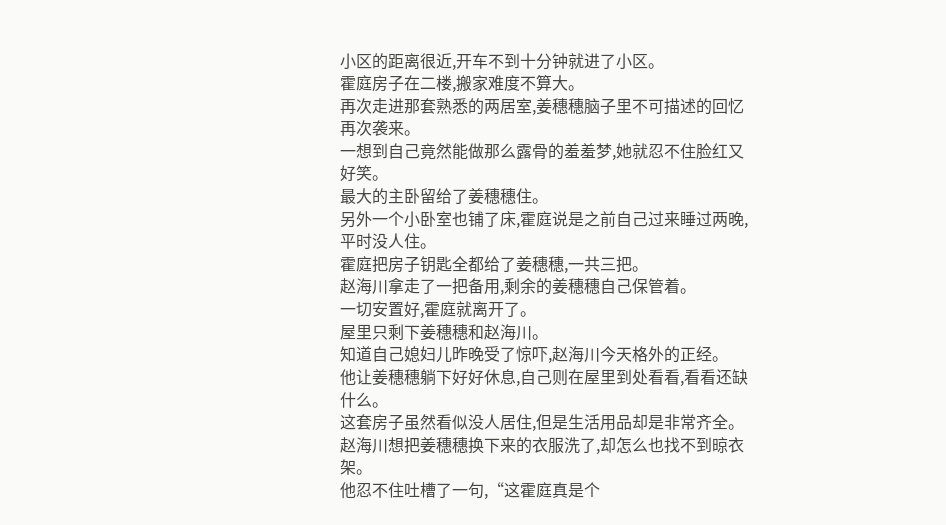小区的距离很近,开车不到十分钟就进了小区。
霍庭房子在二楼,搬家难度不算大。
再次走进那套熟悉的两居室,姜穗穗脑子里不可描述的回忆再次袭来。
一想到自己竟然能做那么露骨的羞羞梦,她就忍不住脸红又好笑。
最大的主卧留给了姜穗穗住。
另外一个小卧室也铺了床,霍庭说是之前自己过来睡过两晚,平时没人住。
霍庭把房子钥匙全都给了姜穗穗,一共三把。
赵海川拿走了一把备用,剩余的姜穗穗自己保管着。
一切安置好,霍庭就离开了。
屋里只剩下姜穗穗和赵海川。
知道自己媳妇儿昨晚受了惊吓,赵海川今天格外的正经。
他让姜穗穗躺下好好休息,自己则在屋里到处看看,看看还缺什么。
这套房子虽然看似没人居住,但是生活用品却是非常齐全。
赵海川想把姜穗穗换下来的衣服洗了,却怎么也找不到晾衣架。
他忍不住吐槽了一句,“这霍庭真是个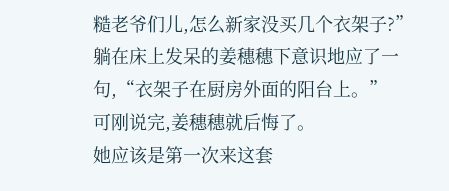糙老爷们儿,怎么新家没买几个衣架子?”
躺在床上发呆的姜穗穗下意识地应了一句,“衣架子在厨房外面的阳台上。”
可刚说完,姜穗穗就后悔了。
她应该是第一次来这套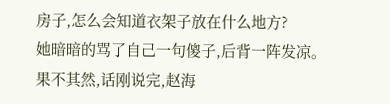房子,怎么会知道衣架子放在什么地方?
她暗暗的骂了自己一句傻子,后背一阵发凉。
果不其然,话刚说完,赵海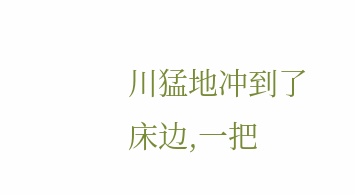川猛地冲到了床边,一把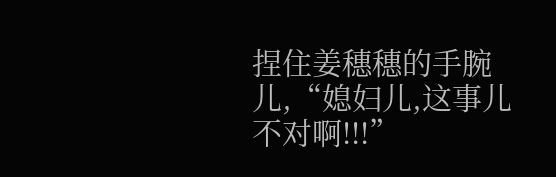捏住姜穗穗的手腕儿,“媳妇儿,这事儿不对啊!!!”